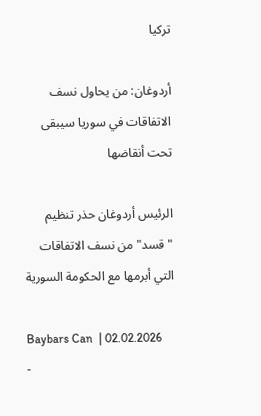تركيا

أردوغان: من يحاول نسف الاتفاقات في سوريا سيبقى تحت أنقاضها

الرئيس أردوغان حذر تنظيم "قسد" من نسف الاتفاقات التي أبرمها مع الحكومة السورية

Baybars Can  | 02.02.2026 -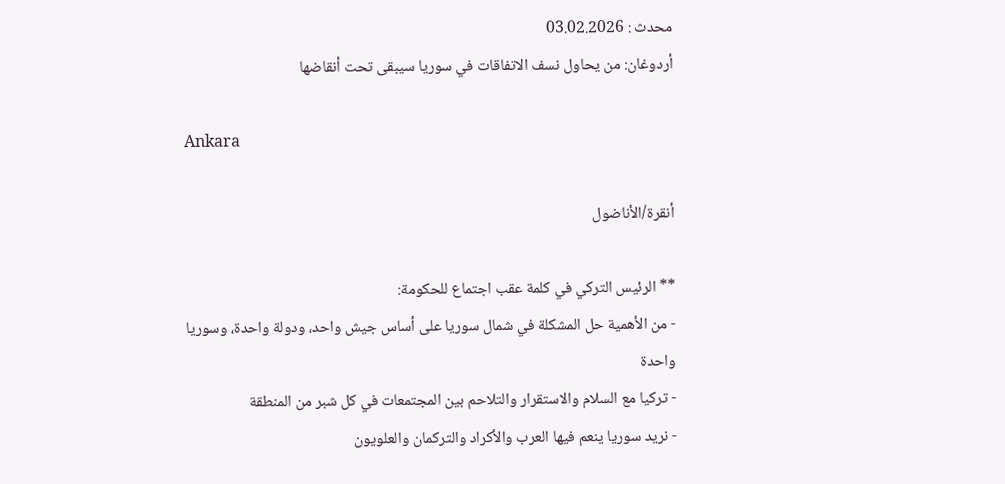محدث : 03.02.2026
أردوغان: من يحاول نسف الاتفاقات في سوريا سيبقى تحت أنقاضها

Ankara

أنقرة/الأناضول

** الرئيس التركي في كلمة عقب اجتماع للحكومة:
- من الأهمية حل المشكلة في شمال سوريا على أساس جيش واحد، ودولة واحدة، وسوريا واحدة
- تركيا مع السلام والاستقرار والتلاحم بين المجتمعات في كل شبر من المنطقة
- نريد سوريا ينعم فيها العرب والأكراد والتركمان والعلويون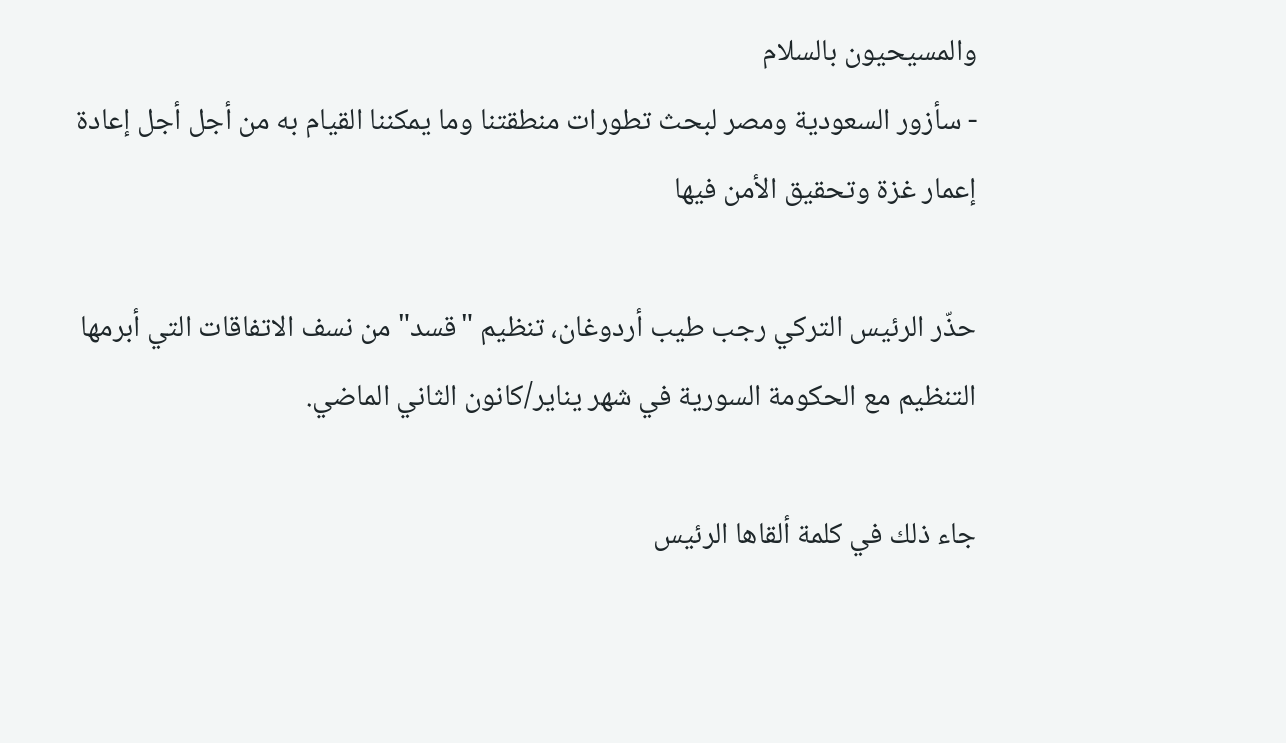والمسيحيون بالسلام
- سأزور السعودية ومصر لبحث تطورات منطقتنا وما يمكننا القيام به من أجل أجل إعادة إعمار غزة وتحقيق الأمن فيها

حذّر الرئيس التركي رجب طيب أردوغان، تنظيم "قسد" من نسف الاتفاقات التي أبرمها التنظيم مع الحكومة السورية في شهر يناير/كانون الثاني الماضي.

جاء ذلك في كلمة ألقاها الرئيس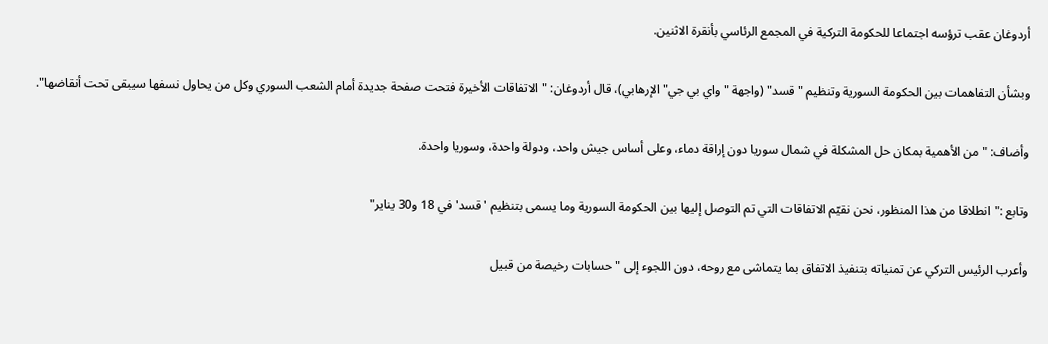أردوغان عقب ترؤسه اجتماعا للحكومة التركية في المجمع الرئاسي بأنقرة الاثنين.

وبشأن التفاهمات بين الحكومة السورية وتنظيم "قسد" (واجهة "واي بي جي" الإرهابي)، قال أردوغان: "الاتفاقات الأخيرة فتحت صفحة جديدة أمام الشعب السوري وكل من يحاول نسفها سيبقى تحت أنقاضها".

وأضاف: "من الأهمية بمكان حل المشكلة في شمال سوريا دون إراقة دماء، وعلى أساس جيش واحد، ودولة واحدة، وسوريا واحدة.

وتابع :"انطلاقا من هذا المنظور، نحن نقيّم الاتفاقات التي تم التوصل إليها بين الحكومة السورية وما يسمى بتنظيم 'قسد' في 18 و30 يناير"

وأعرب الرئيس التركي عن تمنياته بتنفيذ الاتفاق بما يتماشى مع روحه، دون اللجوء إلى "حسابات رخيصة من قبيل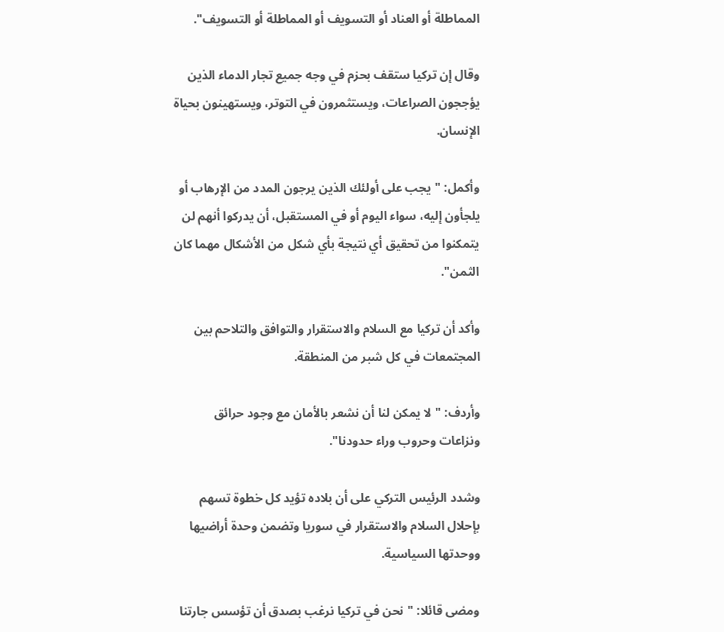المماطلة أو العناد أو التسويف أو المماطلة أو التسويف".

وقال إن تركيا ستقف بحزم في وجه جميع تجار الدماء الذين يؤججون الصراعات، ويستثمرون في التوتر، ويستهينون بحياة الإنسان.

وأكمل: "يجب على أولئك الذين يرجون المدد من الإرهاب أو يلجأون إليه، سواء اليوم أو في المستقبل، أن يدركوا أنهم لن يتمكنوا من تحقيق أي نتيجة بأي شكل من الأشكال مهما كان الثمن".

وأكد أن تركيا مع السلام والاستقرار والتوافق والتلاحم بين المجتمعات في كل شبر من المنطقة.

وأردف: "لا يمكن لنا أن نشعر بالأمان مع وجود حرائق ونزاعات وحروب وراء حدودنا".

وشدد الرئيس التركي على أن بلاده تؤيد كل خطوة تسهم بإحلال السلام والاستقرار في سوريا وتضمن وحدة أراضيها ووحدتها السياسية.

ومضى قائلا: "نحن في تركيا نرغب بصدق أن تؤسس جارتنا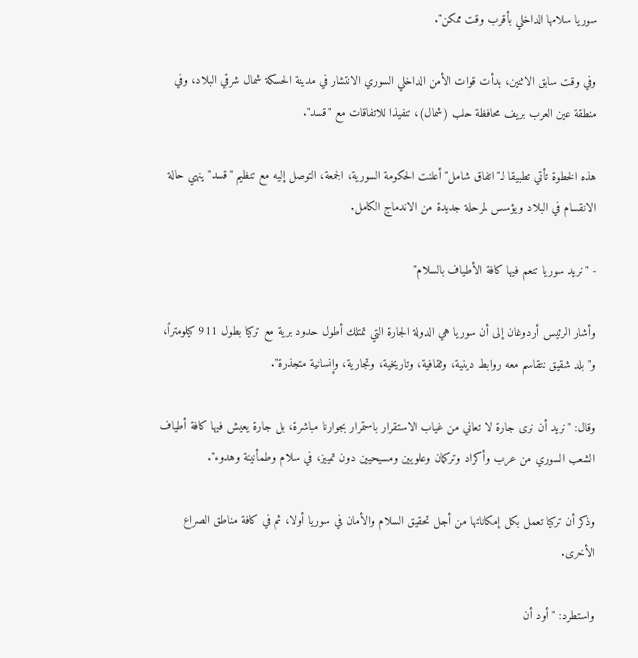سوريا سلامها الداخلي بأقرب وقت ممكن".

وفي وقت سابق الاثنين، بدأت قوات الأمن الداخلي السوري الانتشار في مدينة الحسكة شمال شرقي البلاد، وفي منطقة عين العرب بريف محافظة حلب (شمال)، تنفيذا للاتفاقات مع "قسد".

هذه الخطوة تأتي تطبيقا لـ"اتفاق شامل" أعلنت الحكومة السورية، الجمعة، التوصل إليه مع تنظيم "قسد" ينهي حالة الانقسام في البلاد ويؤسس لمرحلة جديدة من الاندماج الكامل.

- "نريد سوريا تنعم فيها كافة الأطياف بالسلام"

وأشار الرئيس أردوغان إلى أن سوريا هي الدولة الجارة التي تمتلك أطول حدود برية مع تركيا بطول 911 كيلومتراً، و"بلد شقيق نتقاسم معه روابط دينية، وثقافية، وتاريخية، وتجارية، وإنسانية متجذرة".

وقال: "نريد أن نرى جارة لا تعاني من غياب الاستقرار باستمرار بجوارنا مباشرة، بل جارة يعيش فيها كافة أطياف الشعب السوري من عرب وأكراد وتركمان وعلويين ومسيحيين دون تمييز، في سلام وطمأنينة وهدوء".

وذكر أن تركيا تعمل بكل إمكاناتها من أجل تحقيق السلام والأمان في سوريا أولا، ثم في كافة مناطق الصراع الأخرى.

واستطرد: "أود أن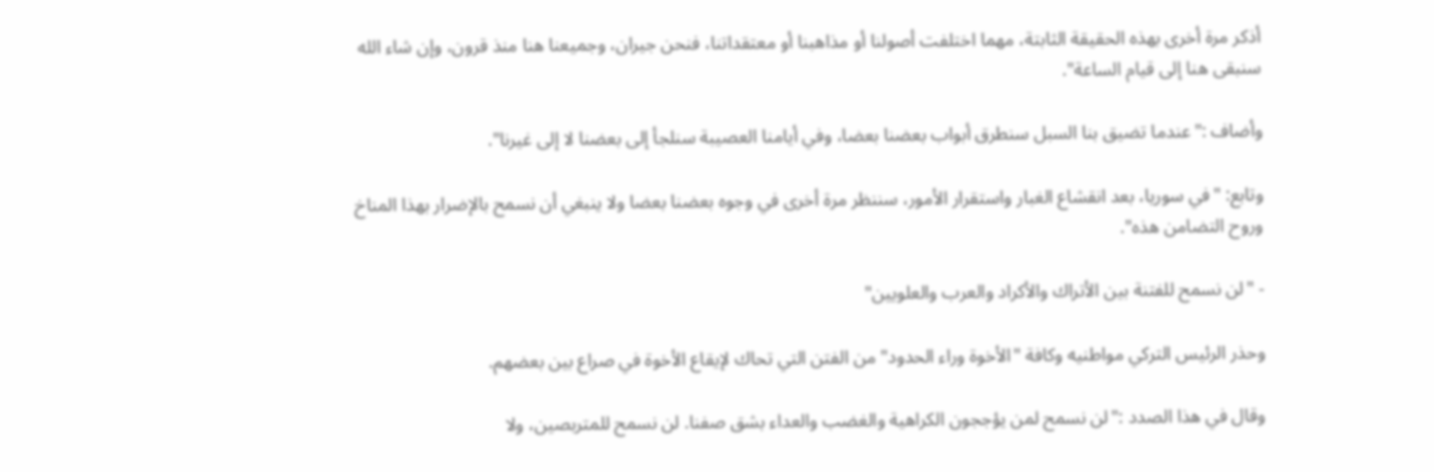أذكر مرة أخرى بهذه الحقيقة الثابتة، مهما اختلفت أصولنا أو مذاهبنا أو معتقداتنا، فنحن جيران، وجميعنا هنا منذ قرون، وإن شاء الله سنبقى هنا إلى قيام الساعة".

وأضاف :"عندما تضيق بنا السبل سنطرق أبواب بعضنا بعضا، وفي أيامنا العصيبة سنلجأ إلى بعضنا لا إلى غيرنا".

وتابع: "في سوريا، بعد انقشاع الغبار واستقرار الأمور، سننظر مرة أخرى في وجوه بعضنا بعضا ولا ينبغي أن نسمح بالإضرار بهذا المناخ وروح التضامن هذه".

- "لن نسمح للفتنة بين الأتراك والأكراد والعرب والعلويين"

وحذر الرئيس التركي مواطنيه وكافة "الأخوة وراء الحدود" من الفتن التي تحاك لإيقاع الأخوة في صراع بين بعضهم.

وقال في هذا الصدد :"لن نسمح لمن يؤججون الكراهية والغضب والعداء بشق صفنا. لن نسمح للمتربصين، ولا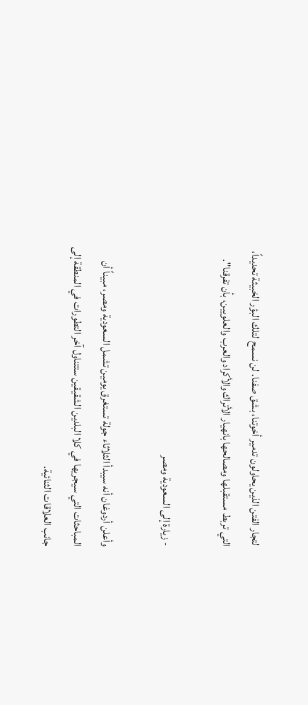لتجار الفتن الذين يحاولون تدمير أخوتنا، بشق صفنا. لن نسمح لتلك البؤر الخبيثة تحديداً، التي تربط مستقبلها ومصالحها بانهيار الأتراك والأكراد والعرب والعلويين، بأن تفرقنا".

- زيارة إلى السعودية ومصر

وأعلن أردوغان أنه سيبدأ الثلاثاء جولة تستغرق يومين تشمل السعودية ومصر، مبيناً أن المباحثات التي سيجريها في كلا البلدين الشقيقين ستتناول آخر التطورات في المنطقة إلى جانب العلاقات الثنائية.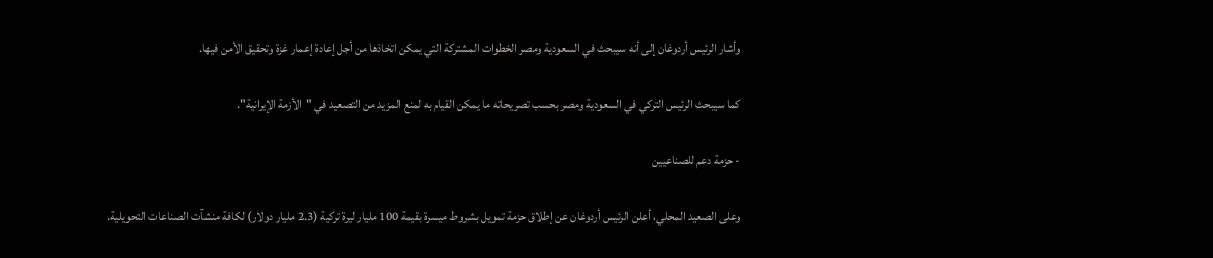وأشار الرئيس أردوغان إلى أنه سيبحث في السعودية ومصر الخطوات المشتركة التي يمكن اتخاذها من أجل إعادة إعمار غزة وتحقيق الأمن فيها.

كما سيبحث الرئيس التركي في السعودية ومصر بحسب تصريحاته ما يمكن القيام به لمنع المزيد من التصعيد في "الأزمة الإيرانية".

- حزمة دعم للصناعيين

وعلى الصعيد المحلي، أعلن الرئيس أردوغان عن إطلاق حزمة تمويل بشروط ميسرة بقيمة 100 مليار ليرة تركية (2.3 مليار دولار) لكافة منشآت الصناعات التحويلية.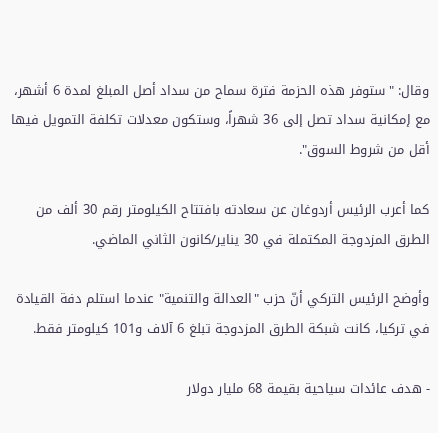وقال: "ستوفر هذه الحزمة فترة سماح من سداد أصل المبلغ لمدة 6 أشهر، مع إمكانية سداد تصل إلى 36 شهراً، وستكون معدلات تكلفة التمويل فيها أقل من شروط السوق".

كما أعرب الرئيس أردوغان عن سعادته بافتتاح الكيلومتر رقم 30 ألف من الطرق المزدوجة المكتملة في 30 يناير/كانون الثاني الماضي.

وأوضح الرئيس التركي أنّ حزب "العدالة والتنمية" عندما استلم دفة القيادة في تركيا، كانت شبكة الطرق المزدوجة تبلغ 6 آلاف و101 كيلومتر فقط.

- هدف عائدات سياحية بقيمة 68 مليار دولار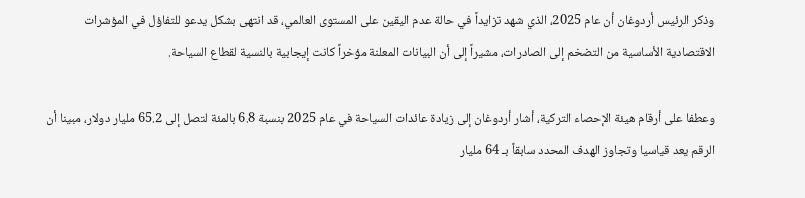وذكر الرئيس أردوغان أن عام 2025، الذي شهد تزايداً في حالة عدم اليقين على المستوى العالمي، قد انتهى بشكل يدعو للتفاؤل في المؤشرات الاقتصادية الأساسية من التضخم إلى الصادرات، مشيراً إلى أن البيانات المعلنة مؤخراً كانت إيجابية بالنسية لقطاع السياحة.

وعطفا على أرقام هيئة الإحصاء التركية، أشار أردوغان إلى زيادة عائدات السياحة في عام 2025 بنسبة 6.8 بالمئة لتصل إلى 65.2 مليار دولار، مبينا أن الرقم يعد قياسيا وتجاوز الهدف المحدد سابقاً بـ 64 مليار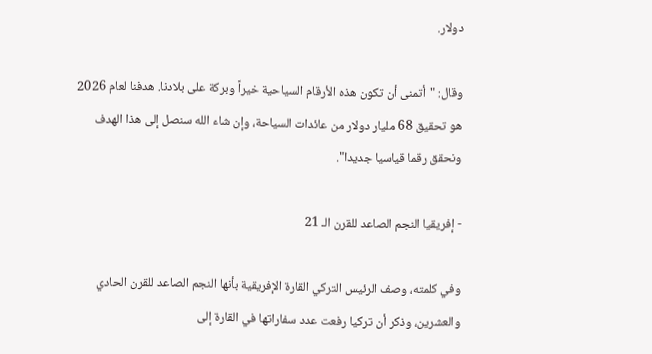دولار.

وقال: "أتمنى أن تكون هذه الأرقام السياحية خيراً وبركة على بلادنا. هدفنا لعام 2026 هو تحقيق 68 مليار دولار من عائدات السياحة، وإن شاء الله سنصل إلى هذا الهدف ونحقق رقما قياسيا جديدا".

- إفريقيا النجم الصاعد للقرن الـ 21

وفي كلمته، وصف الرئيس التركي القارة الإفريقية بأنها النجم الصاعد للقرن الحادي والعشرين، وذكر أن تركيا رفعت عدد سفاراتها في القارة إلى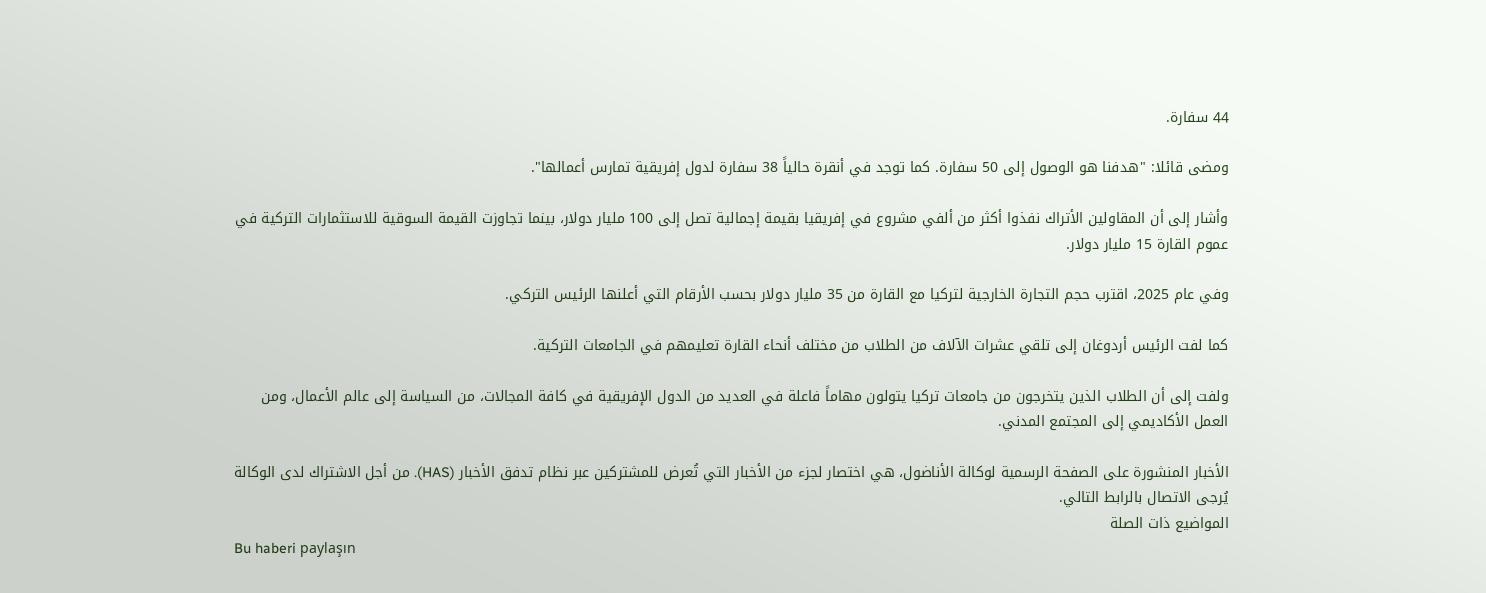44 سفارة.

ومضى قائلا: "هدفنا هو الوصول إلى 50 سفارة. كما توجد في أنقرة حالياً 38 سفارة لدول إفريقية تمارس أعمالها".

وأشار إلى أن المقاولين الأتراك نفذوا أكثر من ألفي مشروع في إفريقيا بقيمة إجمالية تصل إلى 100 مليار دولار، بينما تجاوزت القيمة السوقية للاستثمارات التركية في عموم القارة 15 مليار دولار.

وفي عام 2025، اقترب حجم التجارة الخارجية لتركيا مع القارة من 35 مليار دولار بحسب الأرقام التي أعلنها الرئيس التركي.

كما لفت الرئيس أردوغان إلى تلقي عشرات الآلاف من الطلاب من مختلف أنحاء القارة تعليمهم في الجامعات التركية.

ولفت إلى أن الطلاب الذين يتخرجون من جامعات تركيا يتولون مهاماً فاعلة في العديد من الدول الإفريقية في كافة المجالات، من السياسة إلى عالم الأعمال، ومن العمل الأكاديمي إلى المجتمع المدني.

الأخبار المنشورة على الصفحة الرسمية لوكالة الأناضول، هي اختصار لجزء من الأخبار التي تُعرض للمشتركين عبر نظام تدفق الأخبار (HAS). من أجل الاشتراك لدى الوكالة يُرجى الاتصال بالرابط التالي.
المواضيع ذات الصلة
Bu haberi paylaşın